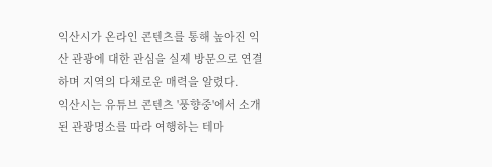익산시가 온라인 콘텐츠를 통해 높아진 익산 관광에 대한 관심을 실제 방문으로 연결하며 지역의 다채로운 매력을 알렸다.
익산시는 유튜브 콘텐츠 '풍향중'에서 소개된 관광명소를 따라 여행하는 테마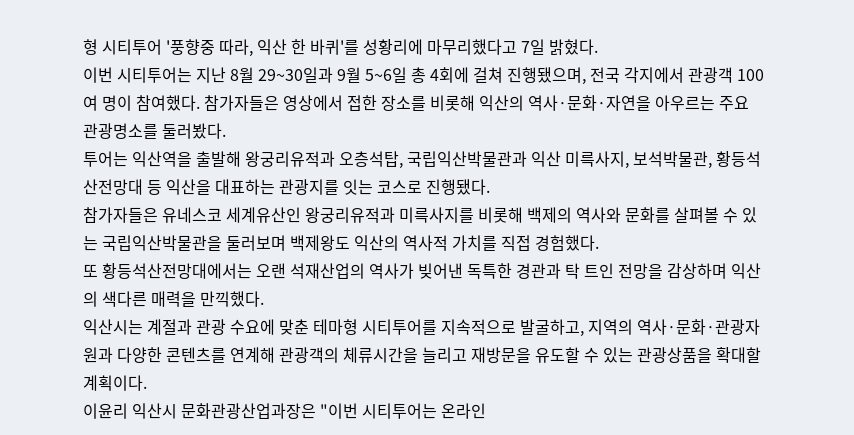형 시티투어 '풍향중 따라, 익산 한 바퀴'를 성황리에 마무리했다고 7일 밝혔다.
이번 시티투어는 지난 8월 29~30일과 9월 5~6일 총 4회에 걸쳐 진행됐으며, 전국 각지에서 관광객 100여 명이 참여했다. 참가자들은 영상에서 접한 장소를 비롯해 익산의 역사·문화·자연을 아우르는 주요 관광명소를 둘러봤다.
투어는 익산역을 출발해 왕궁리유적과 오층석탑, 국립익산박물관과 익산 미륵사지, 보석박물관, 황등석산전망대 등 익산을 대표하는 관광지를 잇는 코스로 진행됐다.
참가자들은 유네스코 세계유산인 왕궁리유적과 미륵사지를 비롯해 백제의 역사와 문화를 살펴볼 수 있는 국립익산박물관을 둘러보며 백제왕도 익산의 역사적 가치를 직접 경험했다.
또 황등석산전망대에서는 오랜 석재산업의 역사가 빚어낸 독특한 경관과 탁 트인 전망을 감상하며 익산의 색다른 매력을 만끽했다.
익산시는 계절과 관광 수요에 맞춘 테마형 시티투어를 지속적으로 발굴하고, 지역의 역사·문화·관광자원과 다양한 콘텐츠를 연계해 관광객의 체류시간을 늘리고 재방문을 유도할 수 있는 관광상품을 확대할 계획이다.
이윤리 익산시 문화관광산업과장은 "이번 시티투어는 온라인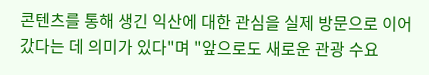콘텐츠를 통해 생긴 익산에 대한 관심을 실제 방문으로 이어갔다는 데 의미가 있다"며 "앞으로도 새로운 관광 수요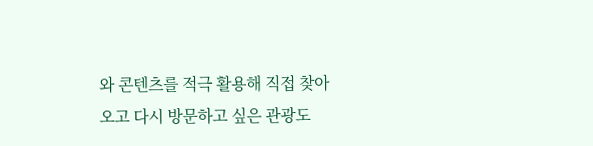와 콘텐츠를 적극 활용해 직접 찾아오고 다시 방문하고 싶은 관광도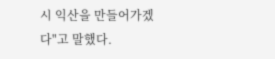시 익산을 만들어가겠다"고 말했다.